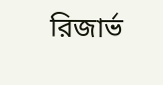রিজার্ভ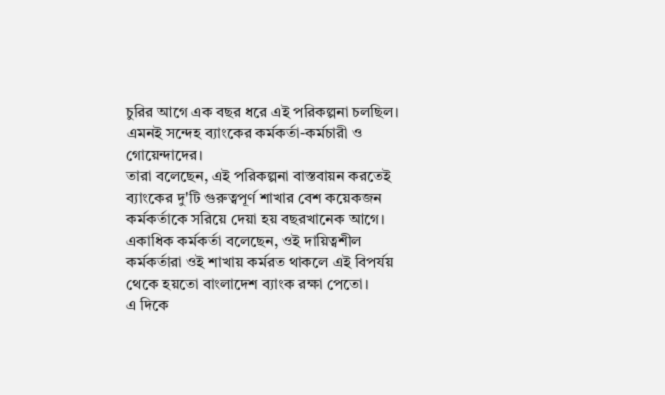চুরির আগে এক বছর ধরে এই পরিকল্পনা চলছিল। এমনই সন্দেহ ব্যাংকের কর্মকর্তা-কর্মচারী ও গোয়েন্দাদের।
তারা বলেছেন, এই পরিকল্পনা বাস্তবায়ন করতেই ব্যাংকের দু'টি গুরুত্বপূর্ণ শাখার বেশ কয়েকজন কর্মকর্তাকে সরিয়ে দেয়া হয় বছরখানেক আগে। একাধিক কর্মকর্তা বলেছেন, ওই দায়িত্বশীল কর্মকর্তারা ওই শাখায় কর্মরত থাকলে এই বিপর্যয় থেকে হয়তো বাংলাদেশ ব্যাংক রক্ষা পেতো।
এ দিকে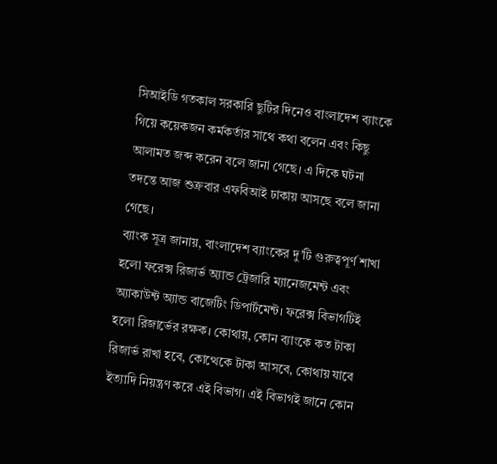সিআইডি গতকাল সরকারি ছুটির দিনেও বাংলাদেশ ব্যাংকে গিয়ে কয়েকজন কর্মকর্তার সাথে কথা বলেন এবং কিছু আলামত জব্দ করেন বলে জানা গেছে। এ দিকে ঘটনা তদন্তে আজ শুক্রবার এফবিআই ঢাকায় আসছে বলে জানা গেছে।
ব্যাংক সূত্র জানায়, বাংলাদেশ ব্যাংকের দু’টি গুরুত্বপূর্ণ শাখা হলো ফরেক্স রিজার্ভ অ্যান্ড ট্রেজারি ম্যানেজমেন্ট এবং অ্যাকাউন্ট অ্যান্ড বাজেটিং ডিপার্টমেন্ট। ফরেক্স বিভাগটিই হলো রিজার্ভের রক্ষক। কোথায়, কোন ব্যাংকে কত টাকা রিজার্ভ রাখা হবে, কোত্থেকে টাকা আসবে, কোথায় যাবে ইত্যাদি নিয়ন্ত্রণ করে এই বিভাগ। এই বিভাগই জানে কোন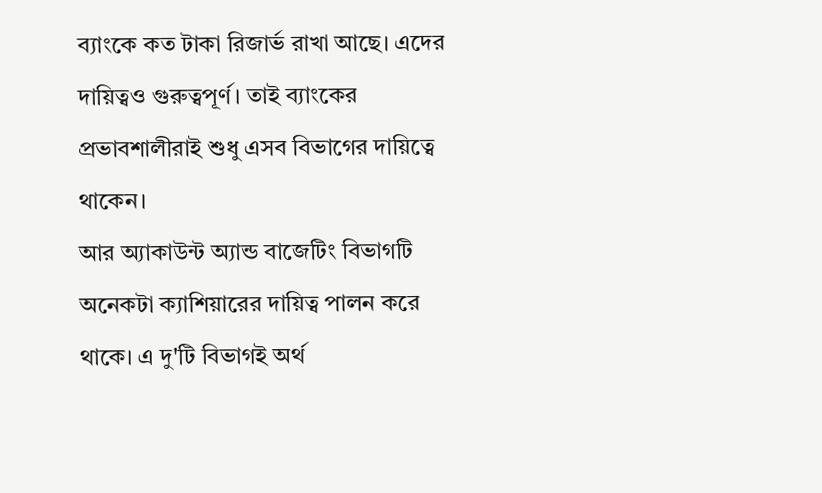ব্যাংকে কত টাকা রিজার্ভ রাখা আছে। এদের দায়িত্বও গুরুত্বপূর্ণ। তাই ব্যাংকের প্রভাবশালীরাই শুধু এসব বিভাগের দায়িত্বে থাকেন।
আর অ্যাকাউন্ট অ্যান্ড বাজেটিং বিভাগটি অনেকটা ক্যাশিয়ারের দায়িত্ব পালন করে থাকে। এ দু'টি বিভাগই অর্থ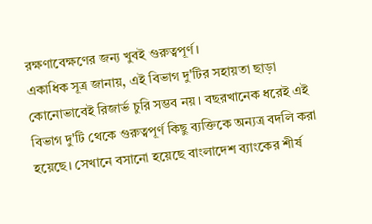রক্ষণাবেক্ষণের জন্য খুবই গুরুত্বপূর্ণ।
একাধিক সূত্র জানায়, এই বিভাগ দু'টির সহায়তা ছাড়া কোনোভাবেই রিজার্ভ চুরি সম্ভব নয়। বছরখানেক ধরেই এই বিভাগ দু'টি থেকে গুরুত্বপূর্ণ কিছু ব্যক্তিকে অন্যত্র বদলি করা হয়েছে। সেখানে বসানো হয়েছে বাংলাদেশ ব্যাংকের শীর্ষ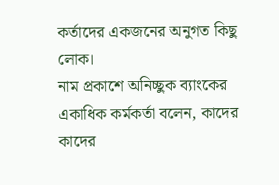কর্তাদের একজনের অনুগত কিছু লোক।
নাম প্রকাশে অনিচ্ছুক ব্যাংকের একাধিক কর্মকর্তা বলেন, কাদের কাদের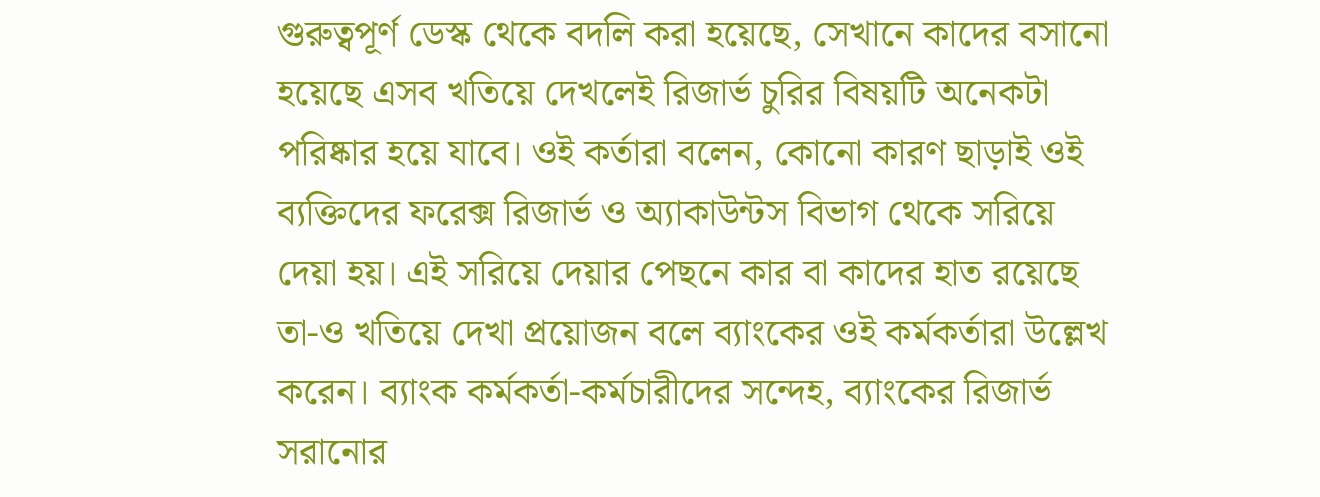গুরুত্বপূর্ণ ডেস্ক থেকে বদলি করা হয়েছে, সেখানে কাদের বসানো হয়েছে এসব খতিয়ে দেখলেই রিজার্ভ চুরির বিষয়টি অনেকটা পরিষ্কার হয়ে যাবে। ওই কর্তারা বলেন, কোনো কারণ ছাড়াই ওই ব্যক্তিদের ফরেক্স রিজার্ভ ও অ্যাকাউন্টস বিভাগ থেকে সরিয়ে দেয়া হয়। এই সরিয়ে দেয়ার পেছনে কার বা কাদের হাত রয়েছে তা-ও খতিয়ে দেখা প্রয়োজন বলে ব্যাংকের ওই কর্মকর্তারা উল্লেখ করেন। ব্যাংক কর্মকর্তা-কর্মচারীদের সন্দেহ, ব্যাংকের রিজার্ভ সরানোর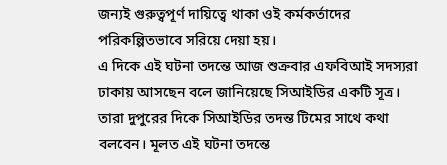জন্যই গুরুত্বপূর্ণ দায়িত্বে থাকা ওই কর্মকর্তাদের পরিকল্পিতভাবে সরিয়ে দেয়া হয়।
এ দিকে এই ঘটনা তদন্তে আজ শুক্রবার এফবিআই সদস্যরা ঢাকায় আসছেন বলে জানিয়েছে সিআইডির একটি সূত্র। তারা দুপুরের দিকে সিআইডির তদন্ত টিমের সাথে কথা বলবেন। মূলত এই ঘটনা তদন্তে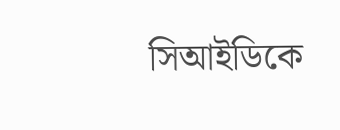সিআইডিকে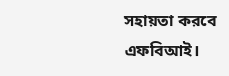সহায়তা করবে এফবিআই।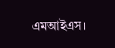এমআইএস।